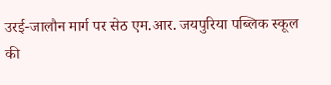उरई-जालौन मार्ग पर सेठ एम.आर. जयपुरिया पब्लिक स्कूल की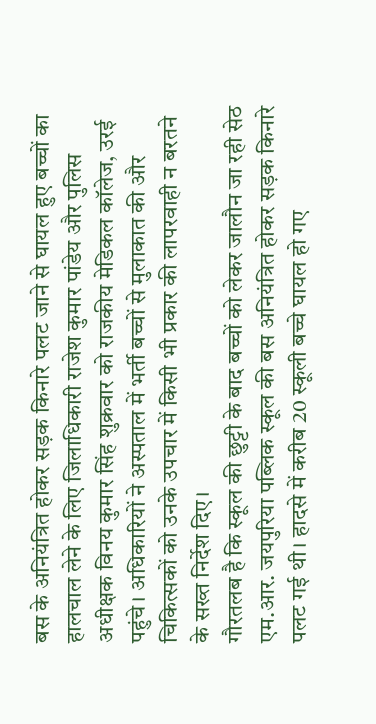बस के अनियंत्रित होकर सड़क किनारे पलट जाने से घायल हुए बच्चों का हालचाल लेने के लिए जिलाधिकारी राजेश कुमार पांडेय और पुलिस अधीक्षक विनय कुमार सिंह शुक्रवार को राजकीय मेडिकल कॉलेज, उरई पहुंचे। अधिकारियों ने अस्पताल में भर्ती बच्चों से मुलाकात की और चिकित्सकों को उनके उपचार में किसी भी प्रकार की लापरवाही न बरतने के सख्त निर्देश दिए।
गौरतलब है कि स्कूल की छुट्टी के बाद बच्चों को लेकर जालौन जा रही सेठ एम.आर. जयपुरिया पब्लिक स्कूल की बस अनियंत्रित होकर सड़क किनारे पलट गई थी। हादसे में करीब 20 स्कूली बच्चे घायल हो गए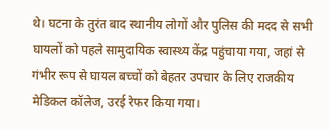थे। घटना के तुरंत बाद स्थानीय लोगों और पुलिस की मदद से सभी घायलों को पहले सामुदायिक स्वास्थ्य केंद्र पहुंचाया गया, जहां से गंभीर रूप से घायल बच्चों को बेहतर उपचार के लिए राजकीय मेडिकल कॉलेज, उरई रेफर किया गया।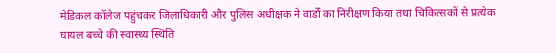मेडिकल कॉलेज पहुंचकर जिलाधिकारी और पुलिस अधीक्षक ने वार्डों का निरीक्षण किया तथा चिकित्सकों से प्रत्येक घायल बच्चे की स्वास्थ्य स्थिति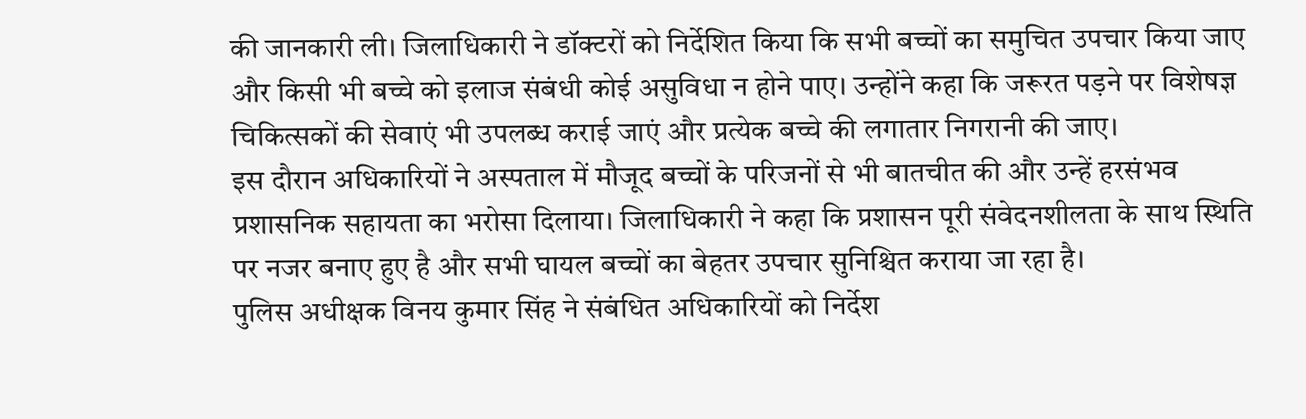की जानकारी ली। जिलाधिकारी ने डॉक्टरों को निर्देशित किया कि सभी बच्चों का समुचित उपचार किया जाए और किसी भी बच्चे को इलाज संबंधी कोई असुविधा न होने पाए। उन्होंने कहा कि जरूरत पड़ने पर विशेषज्ञ चिकित्सकों की सेवाएं भी उपलब्ध कराई जाएं और प्रत्येक बच्चे की लगातार निगरानी की जाए।
इस दौरान अधिकारियों ने अस्पताल में मौजूद बच्चों के परिजनों से भी बातचीत की और उन्हें हरसंभव प्रशासनिक सहायता का भरोसा दिलाया। जिलाधिकारी ने कहा कि प्रशासन पूरी संवेदनशीलता के साथ स्थिति पर नजर बनाए हुए है और सभी घायल बच्चों का बेहतर उपचार सुनिश्चित कराया जा रहा है।
पुलिस अधीक्षक विनय कुमार सिंह ने संबंधित अधिकारियों को निर्देश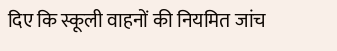दिए कि स्कूली वाहनों की नियमित जांच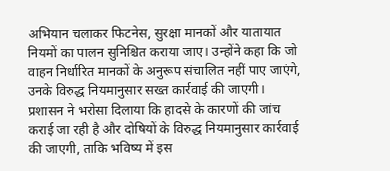अभियान चलाकर फिटनेस, सुरक्षा मानकों और यातायात नियमों का पालन सुनिश्चित कराया जाए। उन्होंने कहा कि जो वाहन निर्धारित मानकों के अनुरूप संचालित नहीं पाए जाएंगे, उनके विरुद्ध नियमानुसार सख्त कार्रवाई की जाएगी।
प्रशासन ने भरोसा दिलाया कि हादसे के कारणों की जांच कराई जा रही है और दोषियों के विरुद्ध नियमानुसार कार्रवाई की जाएगी, ताकि भविष्य में इस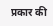प्रकार की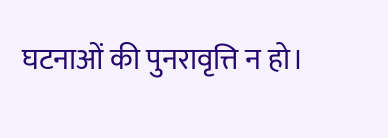घटनाओं की पुनरावृत्ति न हो।